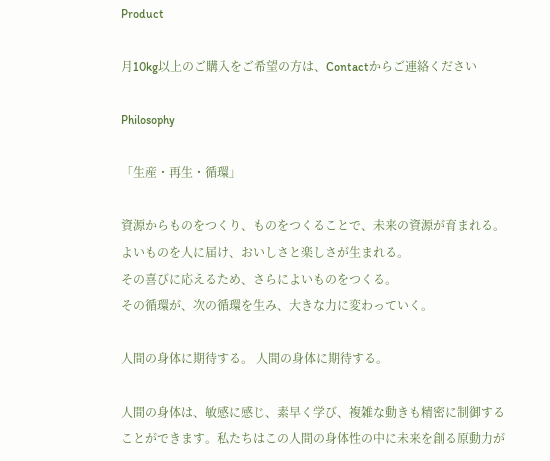Product

月10kg以上のご購入をご希望の方は、Contactからご連絡ください

Philosophy

「生産・再生・循環」

資源からものをつくり、ものをつくることで、未来の資源が育まれる。
よいものを人に届け、おいしさと楽しさが生まれる。
その喜びに応えるため、さらによいものをつくる。
その循環が、次の循環を生み、大きな力に変わっていく。

人間の身体に期待する。 人間の身体に期待する。

人間の身体は、敏感に感じ、素早く学び、複雑な動きも精密に制御することができます。私たちはこの人間の身体性の中に未来を創る原動力が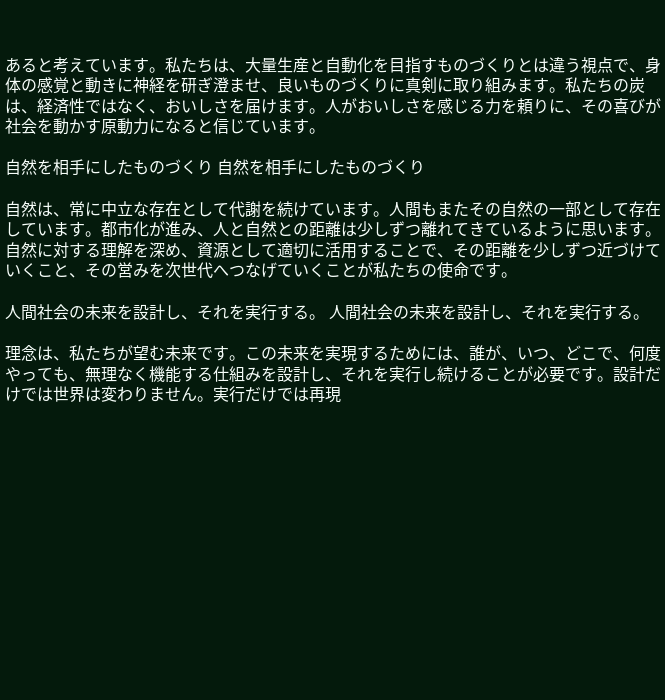あると考えています。私たちは、大量生産と自動化を目指すものづくりとは違う視点で、身体の感覚と動きに神経を研ぎ澄ませ、良いものづくりに真剣に取り組みます。私たちの炭は、経済性ではなく、おいしさを届けます。人がおいしさを感じる力を頼りに、その喜びが社会を動かす原動力になると信じています。

自然を相手にしたものづくり 自然を相手にしたものづくり

自然は、常に中立な存在として代謝を続けています。人間もまたその自然の一部として存在しています。都市化が進み、人と自然との距離は少しずつ離れてきているように思います。自然に対する理解を深め、資源として適切に活用することで、その距離を少しずつ近づけていくこと、その営みを次世代へつなげていくことが私たちの使命です。

人間社会の未来を設計し、それを実行する。 人間社会の未来を設計し、それを実行する。

理念は、私たちが望む未来です。この未来を実現するためには、誰が、いつ、どこで、何度やっても、無理なく機能する仕組みを設計し、それを実行し続けることが必要です。設計だけでは世界は変わりません。実行だけでは再現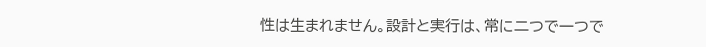性は生まれません。設計と実行は、常に二つで一つで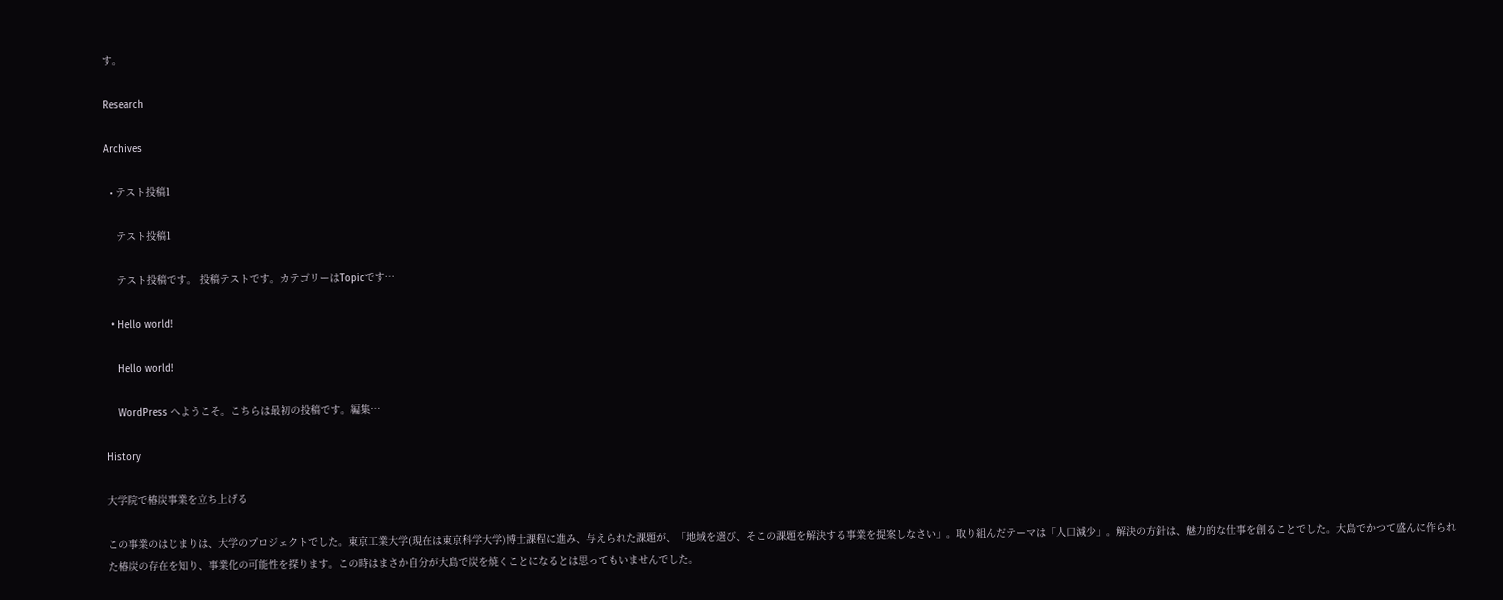す。

Research

Archives

  • テスト投稿1

    テスト投稿1

    テスト投稿です。 投稿テストです。カテゴリーはTopicです…

  • Hello world!

    Hello world!

    WordPress へようこそ。こちらは最初の投稿です。編集…

History

大学院で椿炭事業を立ち上げる

この事業のはじまりは、大学のプロジェクトでした。東京工業大学(現在は東京科学大学)博士課程に進み、与えられた課題が、「地域を選び、そこの課題を解決する事業を提案しなさい」。取り組んだテーマは「人口減少」。解決の方針は、魅力的な仕事を創ることでした。大島でかつて盛んに作られた椿炭の存在を知り、事業化の可能性を探ります。この時はまさか自分が大島で炭を焼くことになるとは思ってもいませんでした。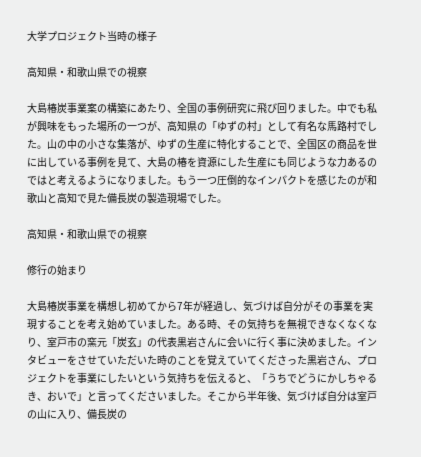大学プロジェクト当時の様子

高知県・和歌山県での視察

大島椿炭事業案の構築にあたり、全国の事例研究に飛び回りました。中でも私が興味をもった場所の一つが、高知県の「ゆずの村」として有名な馬路村でした。山の中の小さな集落が、ゆずの生産に特化することで、全国区の商品を世に出している事例を見て、大島の椿を資源にした生産にも同じような力あるのではと考えるようになりました。もう一つ圧倒的なインパクトを感じたのが和歌山と高知で見た備長炭の製造現場でした。

高知県・和歌山県での視察

修行の始まり

大島椿炭事業を構想し初めてから7年が経過し、気づけば自分がその事業を実現することを考え始めていました。ある時、その気持ちを無視できなくなくなり、室戸市の窯元「炭玄」の代表黒岩さんに会いに行く事に決めました。インタビューをさせていただいた時のことを覚えていてくださった黒岩さん、プロジェクトを事業にしたいという気持ちを伝えると、「うちでどうにかしちゃるき、おいで」と言ってくださいました。そこから半年後、気づけば自分は室戸の山に入り、備長炭の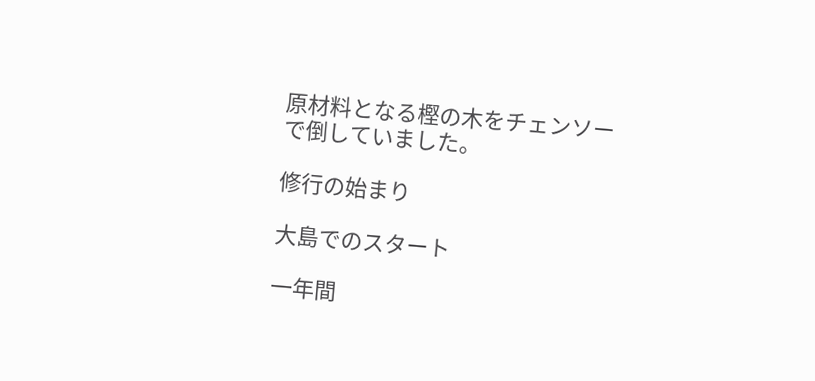原材料となる樫の木をチェンソーで倒していました。

修行の始まり

大島でのスタート

一年間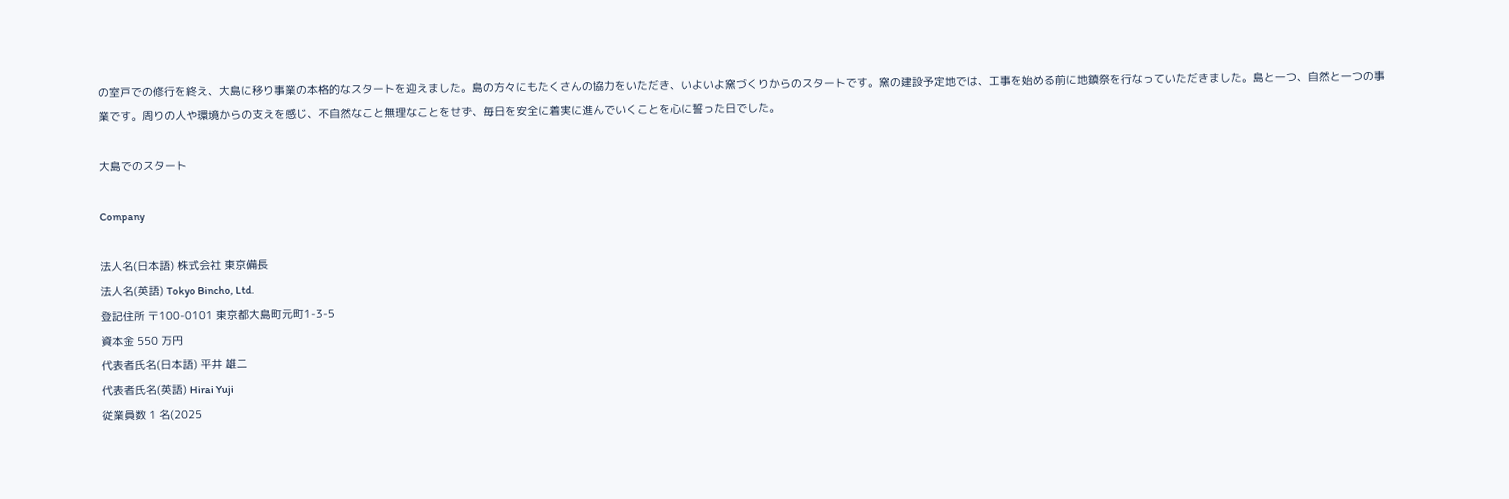の室戸での修行を終え、大島に移り事業の本格的なスタートを迎えました。島の方々にもたくさんの協力をいただき、いよいよ窯づくりからのスタートです。窯の建設予定地では、工事を始める前に地鎮祭を行なっていただきました。島と一つ、自然と一つの事業です。周りの人や環境からの支えを感じ、不自然なこと無理なことをせず、毎日を安全に着実に進んでいくことを心に誓った日でした。

大島でのスタート

Company

法人名(日本語) 株式会社 東京備長
法人名(英語) Tokyo Bincho, Ltd.
登記住所 〒100-0101 東京都大島町元町1-3-5
資本金 550 万円
代表者氏名(日本語) 平井 雄二
代表者氏名(英語) Hirai Yuji
従業員数 1 名(2025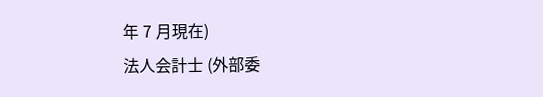年 7 月現在)
法人会計士 (外部委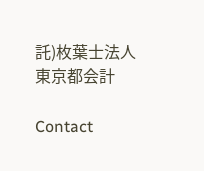託)枚葉士法人 東京都会計

Contact